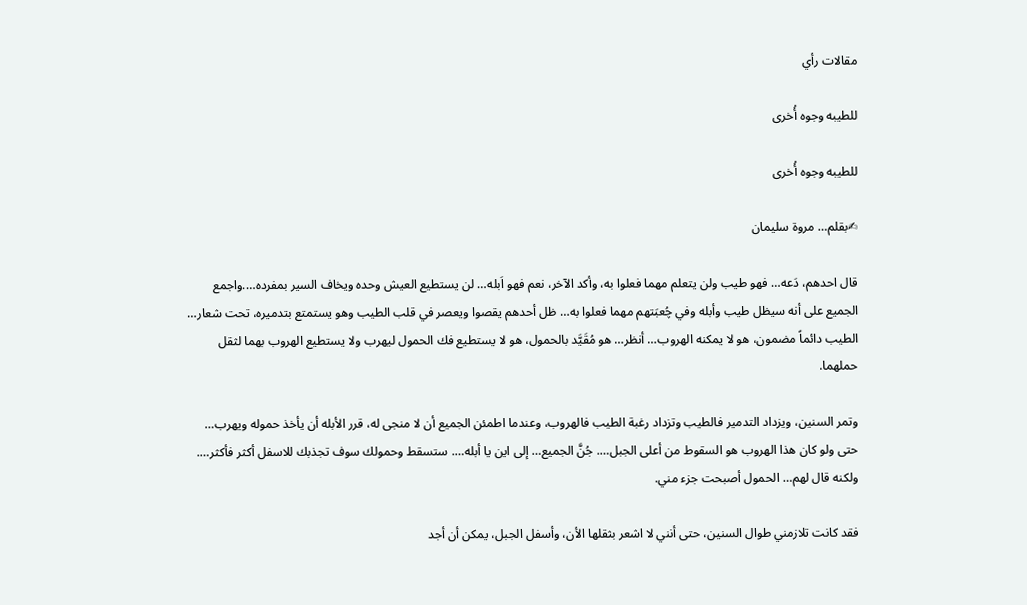مقالات رأي

للطيبه وجوه أُخرى

للطيبه وجوه أُخرى

✍بقلم… مروة سليمان

قال احدهم، دَعه… فهو طيب ولن يتعلم مهما فعلوا به، وأكد الآخر، نعم فهو اَبله… لن يستطيع العيش وحده ويخاف السير بمفرده….واجمع الجميع على أنه سيظل طيب وأبله وفي چُعبَتهم مهما فعلوا به… ظل أحدهم يقصوا ويعصر في قلب الطيب وهو يستمتع بتدميره، تحت شعار… الطيب دائماً مضمون، هو لا يمكنه الهروب… أنظر… هو مُقَيَّد بالحمول، هو لا يستطيع فك الحمول ليهرب ولا يستطيع الهروب بهما لثقل حملهما.

وتمر السنين، ويزداد التدمير فالطيب وتزداد رغبة الطيب فالهروب، وعندما اطمئن الجميع أن لا منجى له، قرر الأبله أن يأخذ حموله ويهرب… حتى ولو كان هذا الهروب هو السقوط من أعلى الجبل…. جُنَّ الجميع… إلى اين يا أبله…. ستسقط وحمولك سوف تجذبك للاسفل أكثر فأكثر…. ولكنه قال لهم… الحمول أصبحت جزء مني.

فقد كانت تلازمني طوال السنين، حتى أنني لا اشعر بثقلها الأن، وأسفل الجبل، يمكن أن أجد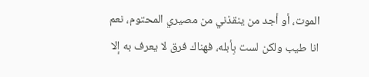الموت، أو أجد من ينقذني من مصيري المحتوم، نعم انا طيب ولكن لست بِأبله، فهناك فرق لا يعرف به إلا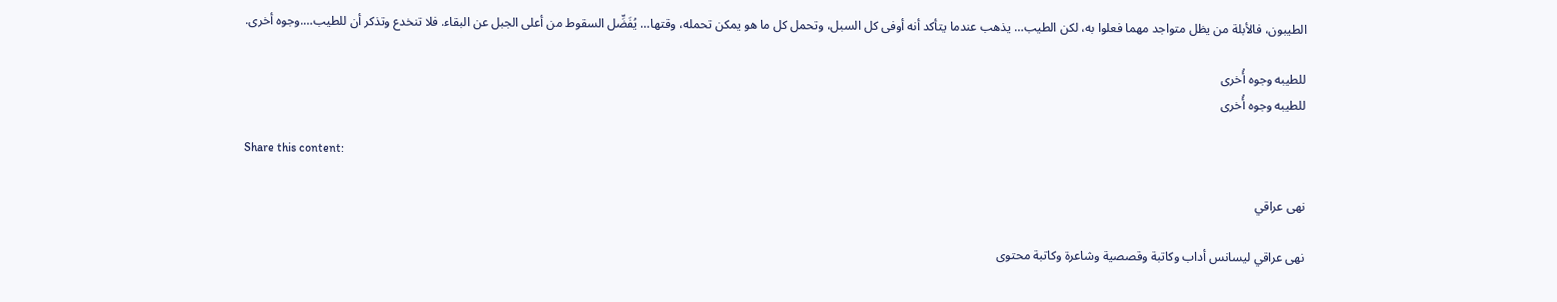الطيبون، فالأبلة من يظل متواجد مهما فعلوا به، لكن الطيب… يذهب عندما يتأكد أنه أوفى كل السبل، وتحمل كل ما هو يمكن تحمله، وقتها… يُفَضِّل السقوط من أعلى الجبل عن البقاء. فلا تنخدع وتذكر أن للطيب….وجوه أخرى.

للطيبه وجوه أُخرى
للطيبه وجوه أُخرى

Share this content:

نهى عراقي

نهى عراقي ليسانس أداب وكاتبة وقصصية وشاعرة وكاتبة محتوى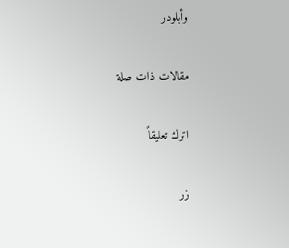وأبلودر

مقالات ذات صلة

اترك تعليقاً

زر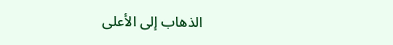الذهاب إلى الأعلى